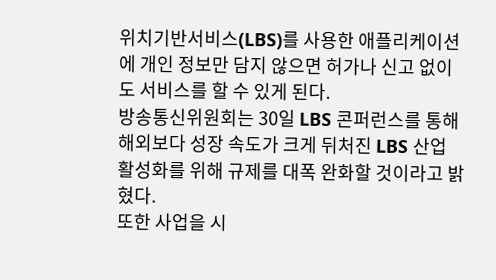위치기반서비스(LBS)를 사용한 애플리케이션에 개인 정보만 담지 않으면 허가나 신고 없이도 서비스를 할 수 있게 된다.
방송통신위원회는 30일 LBS 콘퍼런스를 통해 해외보다 성장 속도가 크게 뒤처진 LBS 산업 활성화를 위해 규제를 대폭 완화할 것이라고 밝혔다.
또한 사업을 시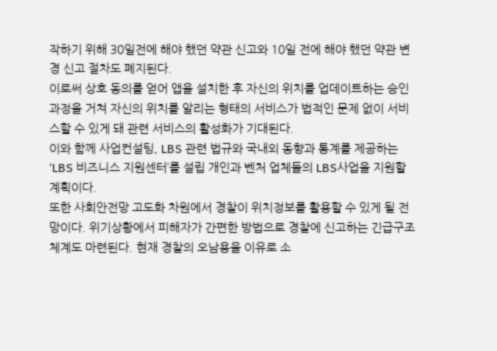작하기 위해 30일전에 해야 했던 약관 신고와 10일 전에 해야 했던 약관 변경 신고 절차도 폐지된다.
이로써 상호 동의를 얻어 앱을 설치한 후 자신의 위치를 업데이트하는 승인 과정을 거쳐 자신의 위치를 알리는 형태의 서비스가 법적인 문제 없이 서비스할 수 있게 돼 관련 서비스의 활성화가 기대된다.
이와 함께 사업컨설팅, LBS 관련 법규와 국내외 동향과 통계를 제공하는 ‘LBS 비즈니스 지원센터’를 설립 개인과 벤처 업체들의 LBS사업을 지원할 계획이다.
또한 사회안전망 고도화 차원에서 경찰이 위치정보를 활용할 수 있게 될 전망이다. 위기상황에서 피해자가 간편한 방법으로 경찰에 신고하는 긴급구조체계도 마련된다. 현재 경찰의 오남용을 이유로 소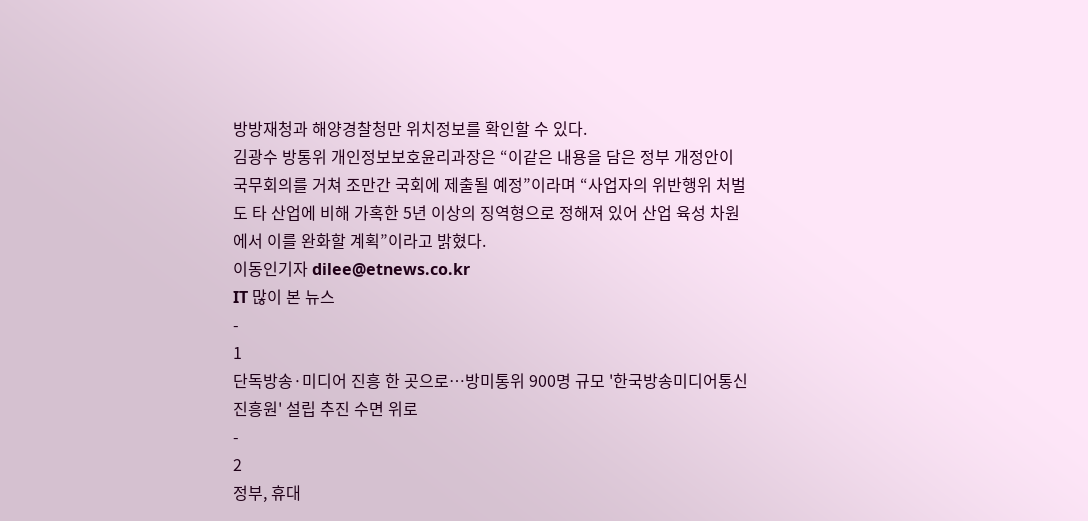방방재청과 해양경찰청만 위치정보를 확인할 수 있다.
김광수 방통위 개인정보보호윤리과장은 “이같은 내용을 담은 정부 개정안이 국무회의를 거쳐 조만간 국회에 제출될 예정”이라며 “사업자의 위반행위 처벌도 타 산업에 비해 가혹한 5년 이상의 징역형으로 정해져 있어 산업 육성 차원에서 이를 완화할 계획”이라고 밝혔다.
이동인기자 dilee@etnews.co.kr
IT 많이 본 뉴스
-
1
단독방송·미디어 진흥 한 곳으로…방미통위 900명 규모 '한국방송미디어통신진흥원' 설립 추진 수면 위로
-
2
정부, 휴대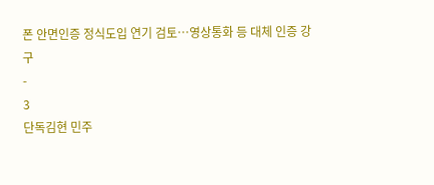폰 안면인증 정식도입 연기 검토…영상통화 등 대체 인증 강구
-
3
단독김현 민주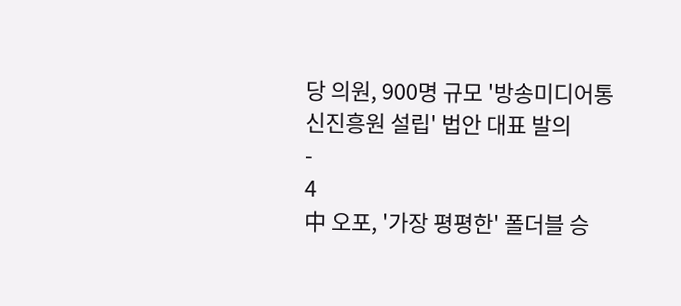당 의원, 900명 규모 '방송미디어통신진흥원 설립' 법안 대표 발의
-
4
中 오포, '가장 평평한' 폴더블 승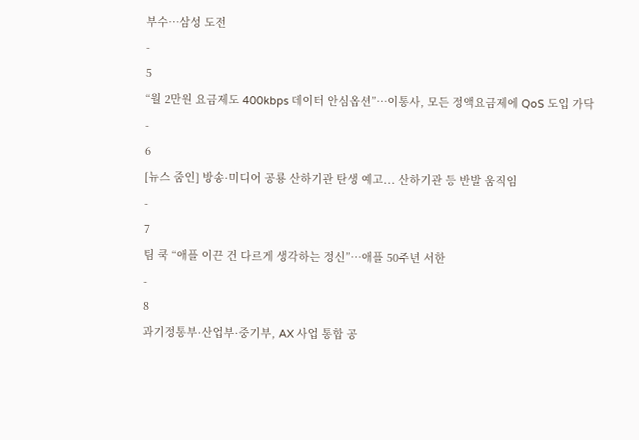부수…삼성 도전
-
5
“월 2만원 요금제도 400kbps 데이터 안심옵션”…이통사, 모든 정액요금제에 QoS 도입 가닥
-
6
[뉴스 줌인] 방송·미디어 공룡 산하기관 탄생 예고... 산하기관 등 반발 움직임
-
7
팀 쿡 “애플 이끈 건 다르게 생각하는 정신”…애플 50주년 서한
-
8
과기정통부·산업부·중기부, AX 사업 통합 공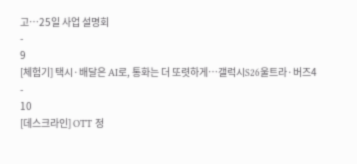고…25일 사업 설명회
-
9
[체험기] 택시·배달은 AI로, 통화는 더 또렷하게…갤럭시S26울트라·버즈4
-
10
[데스크라인] OTT 정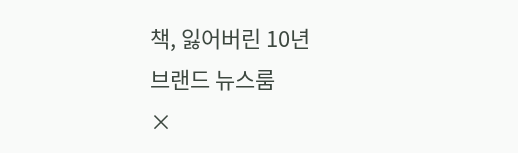책, 잃어버린 10년
브랜드 뉴스룸
×